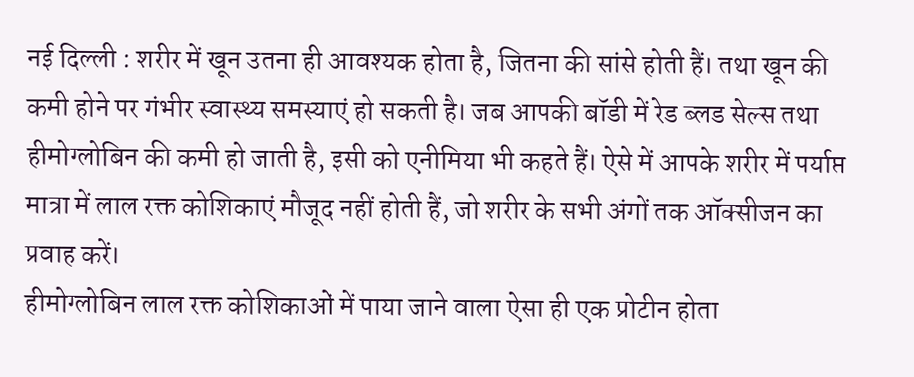नई दिल्ली : शरीर में खून उतना ही आवश्यक होता है, जितना की सांसे होती हैं। तथा खून की कमी होने पर गंभीर स्वास्थ्य समस्याएं हो सकती है। जब आपकी बॉडी में रेड ब्लड सेल्स तथा हीमोग्लोबिन की कमी हो जाती है, इसी को एनीमिया भी कहते हैं। ऐसे में आपके शरीर में पर्याप्त मात्रा में लाल रक्त कोशिकाएं मौजूद नहीं होती हैं, जो शरीर के सभी अंगों तक ऑक्सीजन का प्रवाह करें।
हीमोग्लोबिन लाल रक्त कोशिकाओं में पाया जाने वाला ऐसा ही एक प्रोटीन होता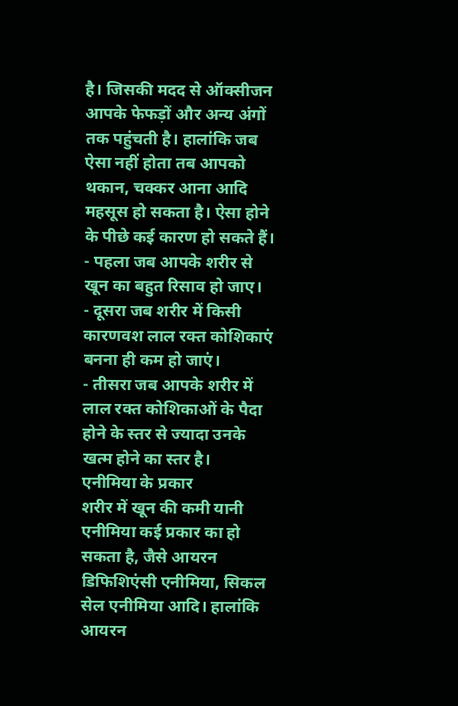है। जिसकी मदद से ऑक्सीजन आपके फेफड़ों और अन्य अंगों तक पहुंचती है। हालांकि जब ऐसा नहीं होता तब आपको थकान, चक्कर आना आदि महसूस हो सकता है। ऐसा होने के पीछे कई कारण हो सकते हैं।
- पहला जब आपके शरीर से खून का बहुत रिसाव हो जाए।
- दूसरा जब शरीर में किसी कारणवश लाल रक्त कोशिकाएं बनना ही कम हो जाएं।
- तीसरा जब आपके शरीर में लाल रक्त कोशिकाओं के पैदा होने के स्तर से ज्यादा उनके खत्म होने का स्तर है।
एनीमिया के प्रकार
शरीर में खून की कमी यानी एनीमिया कई प्रकार का हो सकता है, जैसे आयरन डिफिशिएंसी एनीमिया, सिकल सेल एनीमिया आदि। हालांकि आयरन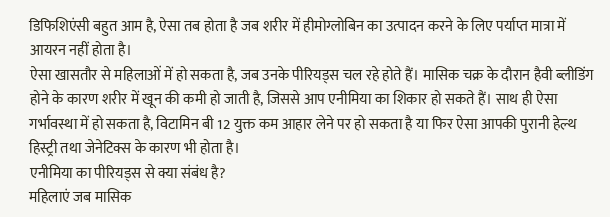डिफिशिएंसी बहुत आम है, ऐसा तब होता है जब शरीर में हीमोग्लोबिन का उत्पादन करने के लिए पर्याप्त मात्रा में आयरन नहीं होता है।
ऐसा खासतौर से महिलाओं में हो सकता है, जब उनके पीरियड्स चल रहे होते हैं। मासिक चक्र के दौरान हैवी ब्लीडिंग होने के कारण शरीर में खून की कमी हो जाती है, जिससे आप एनीमिया का शिकार हो सकते हैं। साथ ही ऐसा गर्भावस्था में हो सकता है, विटामिन बी 12 युक्त कम आहार लेने पर हो सकता है या फिर ऐसा आपकी पुरानी हेल्थ हिस्ट्री तथा जेनेटिक्स के कारण भी होता है।
एनीमिया का पीरियड्स से क्या संबंध है?
महिलाएं जब मासिक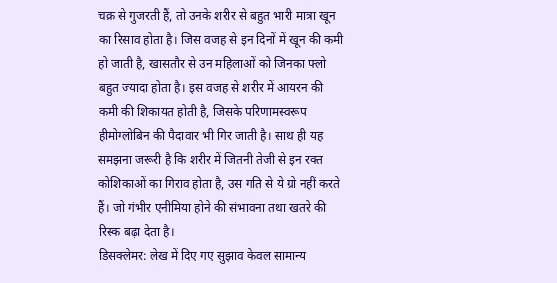चक्र से गुजरती हैं, तो उनके शरीर से बहुत भारी मात्रा खून का रिसाव होता है। जिस वजह से इन दिनों में खून की कमी हो जाती है, खासतौर से उन महिलाओं को जिनका फ्लो बहुत ज्यादा होता है। इस वजह से शरीर में आयरन की कमी की शिकायत होती है, जिसके परिणामस्वरूप हीमोग्लोबिन की पैदावार भी गिर जाती है। साथ ही यह समझना जरूरी है कि शरीर में जितनी तेजी से इन रक्त कोशिकाओं का गिराव होता है, उस गति से ये ग्रो नहीं करते हैं। जो गंभीर एनीमिया होने की संभावना तथा खतरे की रिस्क बढ़ा देता है।
डिसक्लेमर: लेख में दिए गए सुझाव केवल सामान्य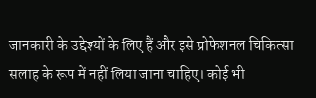जानकारी के उद्देश्यों के लिए हैं और इसे प्रोफेशनल चिकित्सा सलाह के रूप में नहीं लिया जाना चाहिए। कोई भी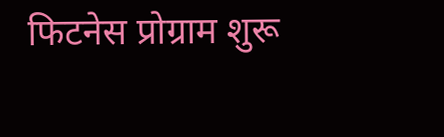फिटनेस प्रोग्राम शुरू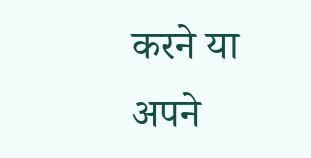करने या अपने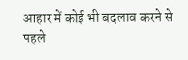आहार में कोई भी बदलाव करने से पहले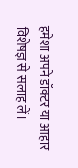हमेशा अपने डॉक्टर या आहार विशेषज्ञ से सलाह लें।